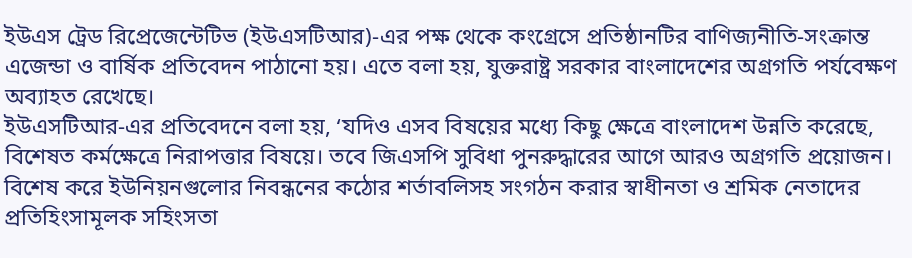ইউএস ট্রেড রিপ্রেজেন্টেটিভ (ইউএসটিআর)-এর পক্ষ থেকে কংগ্রেসে প্রতিষ্ঠানটির বাণিজ্যনীতি-সংক্রান্ত এজেন্ডা ও বার্ষিক প্রতিবেদন পাঠানো হয়। এতে বলা হয়, যুক্তরাষ্ট্র সরকার বাংলাদেশের অগ্রগতি পর্যবেক্ষণ অব্যাহত রেখেছে।
ইউএসটিআর-এর প্রতিবেদনে বলা হয়, ‘যদিও এসব বিষয়ের মধ্যে কিছু ক্ষেত্রে বাংলাদেশ উন্নতি করেছে, বিশেষত কর্মক্ষেত্রে নিরাপত্তার বিষয়ে। তবে জিএসপি সুবিধা পুনরুদ্ধারের আগে আরও অগ্রগতি প্রয়োজন। বিশেষ করে ইউনিয়নগুলোর নিবন্ধনের কঠোর শর্তাবলিসহ সংগঠন করার স্বাধীনতা ও শ্রমিক নেতাদের প্রতিহিংসামূলক সহিংসতা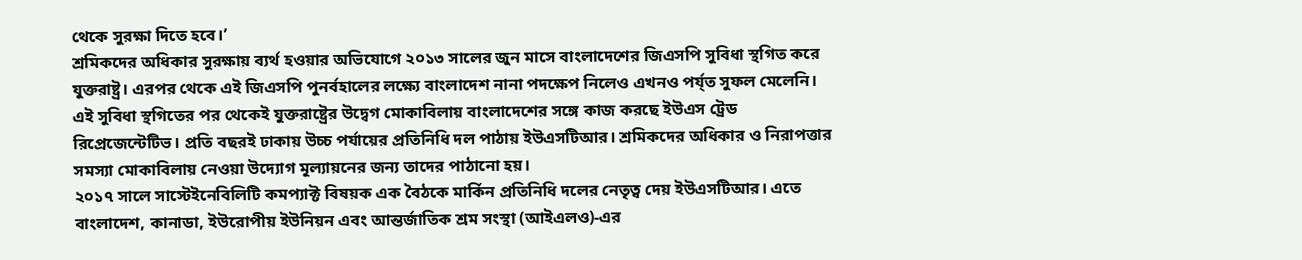থেকে সুরক্ষা দিতে হবে।’
শ্রমিকদের অধিকার সুরক্ষায় ব্যর্থ হওয়ার অভিযোগে ২০১৩ সালের জুন মাসে বাংলাদেশের জিএসপি সুবিধা স্থগিত করে যুক্তরাষ্ট্র। এরপর থেকে এই জিএসপি পুনর্বহালের লক্ষ্যে বাংলাদেশ নানা পদক্ষেপ নিলেও এখনও পর্য্ত সুফল মেলেনি।
এই সুবিধা স্থগিতের পর থেকেই যুক্তরাষ্ট্রের উদ্বেগ মোকাবিলায় বাংলাদেশের সঙ্গে কাজ করছে ইউএস ট্রেড রিপ্রেজেন্টেটিভ। প্রতি বছরই ঢাকায় উচ্চ পর্যায়ের প্রতিনিধি দল পাঠায় ইউএসটিআর। শ্রমিকদের অধিকার ও নিরাপত্তার সমস্যা মোকাবিলায় নেওয়া উদ্যোগ মূল্যায়নের জন্য তাদের পাঠানো হয়।
২০১৭ সালে সাস্টেইনেবিলিটি কমপ্যাক্ট বিষয়ক এক বৈঠকে মার্কিন প্রতিনিধি দলের নেতৃত্ব দেয় ইউএসটিআর। এতে বাংলাদেশ, কানাডা, ইউরোপীয় ইউনিয়ন এবং আন্তর্জাতিক শ্রম সংস্থা (আইএলও)-এর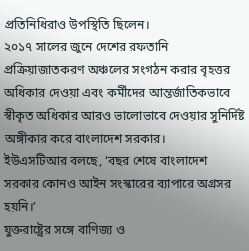প্রতিনিধিরাও উপস্থিতি ছিলেন।
২০১৭ সালের জুনে দেশের রফতানি প্রক্রিয়াজাতকরণ অঞ্চলের সংগঠন করার বৃহত্তর অধিকার দেওয়া এবং কর্মীদের আন্তর্জাতিকভাবে স্বীকৃত অধিকার আরও ভালোভাবে দেওয়ার সুনির্দিষ্ট অঙ্গীকার করে বাংলাদেশ সরকার।
ইউএসটিআর বলছে, ‘বছর শেষে বাংলাদেশ সরকার কোনও আইন সংস্কারের ব্যাপারে অগ্রসর হয়নি।’
যুক্তরাষ্ট্রের সঙ্গে বাণিজ্য ও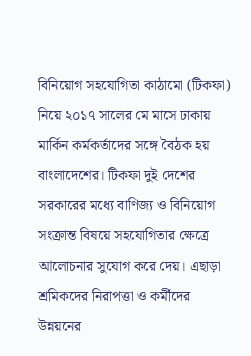বিনিয়োগ সহযোগিতা কাঠামো (টিকফা) নিয়ে ২০১৭ সালের মে মাসে ঢাকায় মার্কিন কর্মকর্তাদের সঙ্গে বৈঠক হয় বাংলাদেশের। টিকফা দুই দেশের সরকারের মধ্যে বাণিজ্য ও বিনিয়োগ সংক্রান্ত বিষয়ে সহযোগিতার ক্ষেত্রে আলোচনার সুযোগ করে দেয়। এছাড়া শ্রমিকদের নিরাপত্তা ও কর্মীদের উন্নয়নের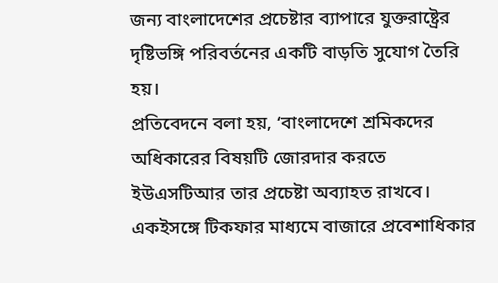জন্য বাংলাদেশের প্রচেষ্টার ব্যাপারে যুক্তরাষ্ট্রের দৃষ্টিভঙ্গি পরিবর্তনের একটি বাড়তি সুযোগ তৈরি হয়।
প্রতিবেদনে বলা হয়, ‘বাংলাদেশে শ্রমিকদের অধিকারের বিষয়টি জোরদার করতে ইউএসটিআর তার প্রচেষ্টা অব্যাহত রাখবে। একইসঙ্গে টিকফার মাধ্যমে বাজারে প্রবেশাধিকার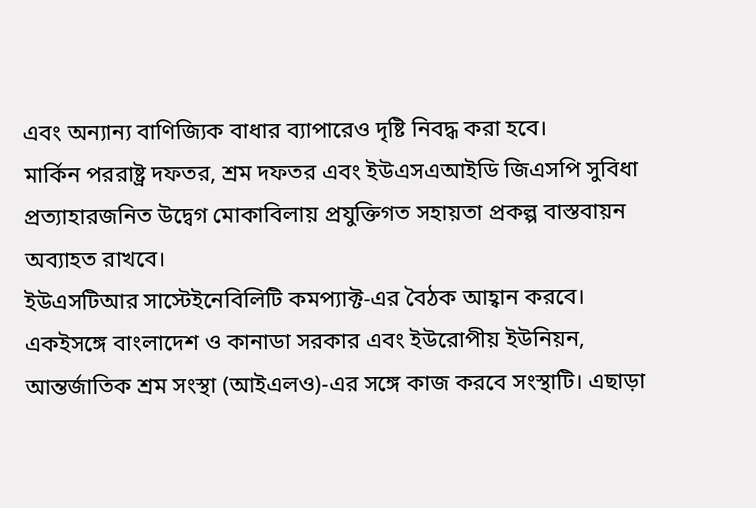এবং অন্যান্য বাণিজ্যিক বাধার ব্যাপারেও দৃষ্টি নিবদ্ধ করা হবে।
মার্কিন পররাষ্ট্র দফতর, শ্রম দফতর এবং ইউএসএআইডি জিএসপি সুবিধা প্রত্যাহারজনিত উদ্বেগ মোকাবিলায় প্রযুক্তিগত সহায়তা প্রকল্প বাস্তবায়ন অব্যাহত রাখবে।
ইউএসটিআর সাস্টেইনেবিলিটি কমপ্যাক্ট-এর বৈঠক আহ্বান করবে। একইসঙ্গে বাংলাদেশ ও কানাডা সরকার এবং ইউরোপীয় ইউনিয়ন, আন্তর্জাতিক শ্রম সংস্থা (আইএলও)-এর সঙ্গে কাজ করবে সংস্থাটি। এছাড়া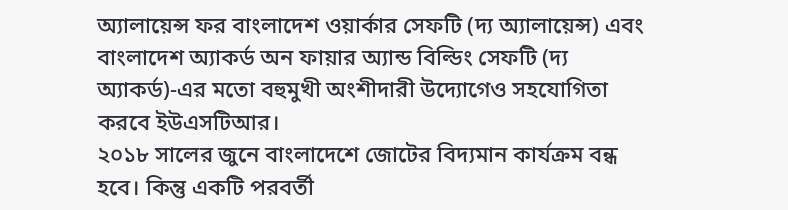অ্যালায়েন্স ফর বাংলাদেশ ওয়ার্কার সেফটি (দ্য অ্যালায়েন্স) এবং বাংলাদেশ অ্যাকর্ড অন ফায়ার অ্যান্ড বিল্ডিং সেফটি (দ্য অ্যাকর্ড)-এর মতো বহুমুখী অংশীদারী উদ্যোগেও সহযোগিতা করবে ইউএসটিআর।
২০১৮ সালের জুনে বাংলাদেশে জোটের বিদ্যমান কার্যক্রম বন্ধ হবে। কিন্তু একটি পরবর্তী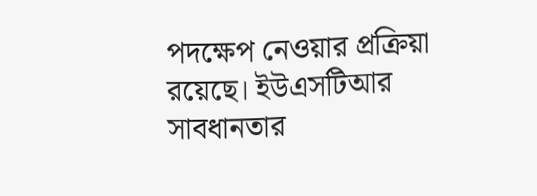পদক্ষেপ নেওয়ার প্রক্রিয়া রয়েছে। ইউএসটিআর সাবধানতার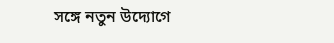সঙ্গে নতুন উদ্যোগে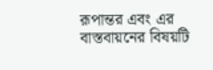রূপান্তর এবং এর বাস্তবায়নের বিষয়টি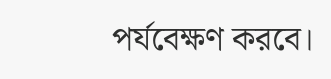পর্যবেক্ষণ করবে।